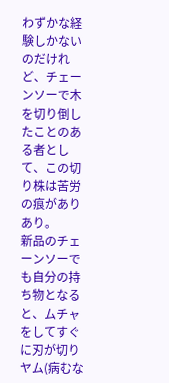わずかな経験しかないのだけれど、チェーンソーで木を切り倒したことのある者として、この切り株は苦労の痕がありあり。
新品のチェーンソーでも自分の持ち物となると、ムチャをしてすぐに刃が切りヤム(病むな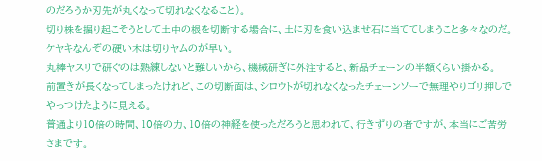のだろうか刃先が丸くなって切れなくなること)。
切り株を掘り起こそうとして土中の根を切断する場合に、土に刃を食い込ませ石に当ててしまうこと多々なのだ。
ケヤキなんぞの硬い木は切りヤムのが早い。
丸棒ヤスリで研ぐのは熟練しないと難しいから、機械研ぎに外注すると、新品チェーンの半額くらい掛かる。
前置きが長くなってしまったけれど、この切断面は、シロウトが切れなくなったチェーンソーで無理やりゴリ押しでやっつけたように見える。
普通より10倍の時間、10倍の力、10倍の神経を使っただろうと思われて、行きずりの者ですが、本当にご苦労さまです。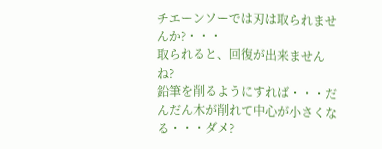チエーンソーでは刃は取られませんか?・・・
取られると、回復が出来ませんね?
鉛筆を削るようにすれば・・・だんだん木が削れて中心が小さくなる・・・ダメ?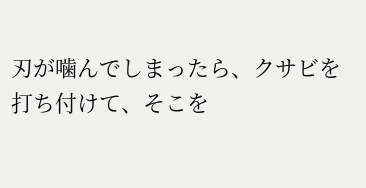刃が噛んでしまったら、クサビを打ち付けて、そこを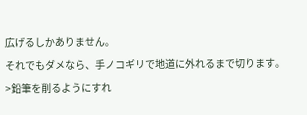広げるしかありません。
それでもダメなら、手ノコギリで地道に外れるまで切ります。
>鉛筆を削るようにすれ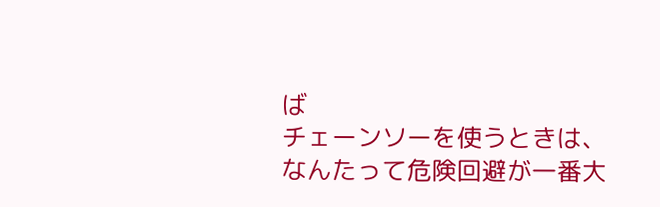ば
チェーンソーを使うときは、なんたって危険回避が一番大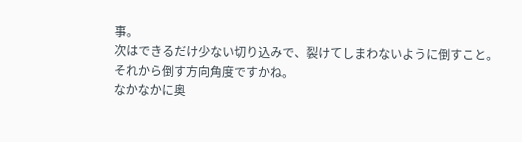事。
次はできるだけ少ない切り込みで、裂けてしまわないように倒すこと。
それから倒す方向角度ですかね。
なかなかに奥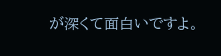が深くて面白いですよ。